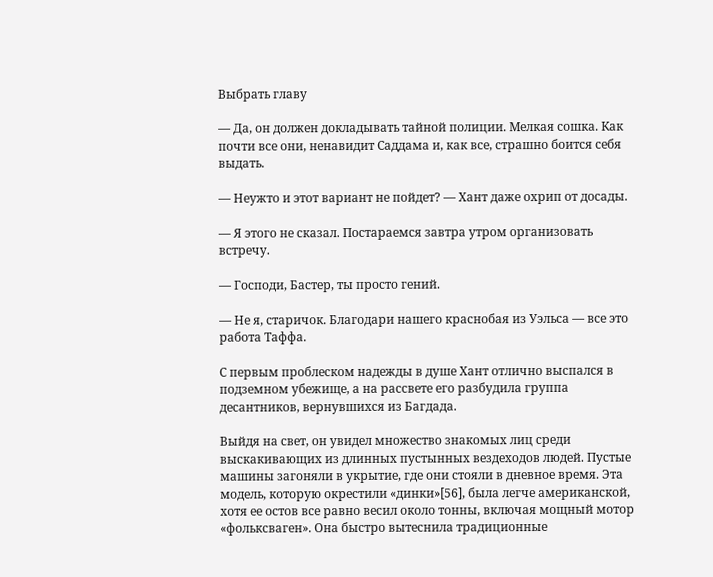Выбрать главу

— Да, он должен докладывать тайной полиции. Мелкая сошка. Как почти все они, ненавидит Саддама и, как все, страшно боится себя выдать.

— Неужто и этот вариант не пойдет? — Хант даже охрип от досады.

— Я этого не сказал. Постараемся завтра утром организовать встречу.

— Господи, Бастер, ты просто гений.

— Не я, старичок. Благодари нашего краснобая из Уэльса — все это работа Таффа.

С первым проблеском надежды в душе Хант отлично выспался в подземном убежище, а на рассвете его разбудила группа десантников, вернувшихся из Багдада.

Выйдя на свет, он увидел множество знакомых лиц среди выскакивающих из длинных пустынных вездеходов людей. Пустые машины загоняли в укрытие, где они стояли в дневное время. Эта модель, которую окрестили «динки»[56], была легче американской, хотя ее остов все равно весил около тонны, включая мощный мотор «фольксваген». Она быстро вытеснила традиционные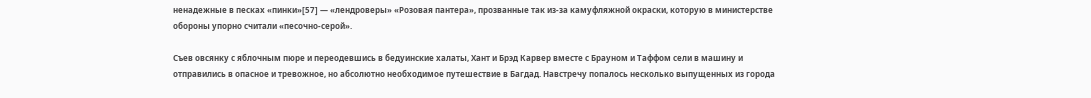ненадежные в песках «пинки»[57] — «лендроверы» «Розовая пантера», прозванные так из-за камуфляжной окраски, которую в министерстве обороны упорно считали «песочно-серой».

Съев овсянку с яблочным пюре и переодевшись в бедуинские халаты, Хант и Брэд Карвер вместе с Брауном и Таффом сели в машину и отправились в опасное и тревожное, но абсолютно необходимое путешествие в Багдад. Навстречу попалось несколько выпущенных из города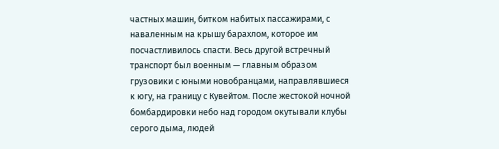частных машин, битком набитых пассажирами, с наваленным на крышу барахлом, которое им посчастливилось спасти. Весь другой встречный транспорт был военным — главным образом грузовики с юными новобранцами, направлявшиеся к югу, на границу с Кувейтом. После жестокой ночной бомбардировки небо над городом окутывали клубы серого дыма, людей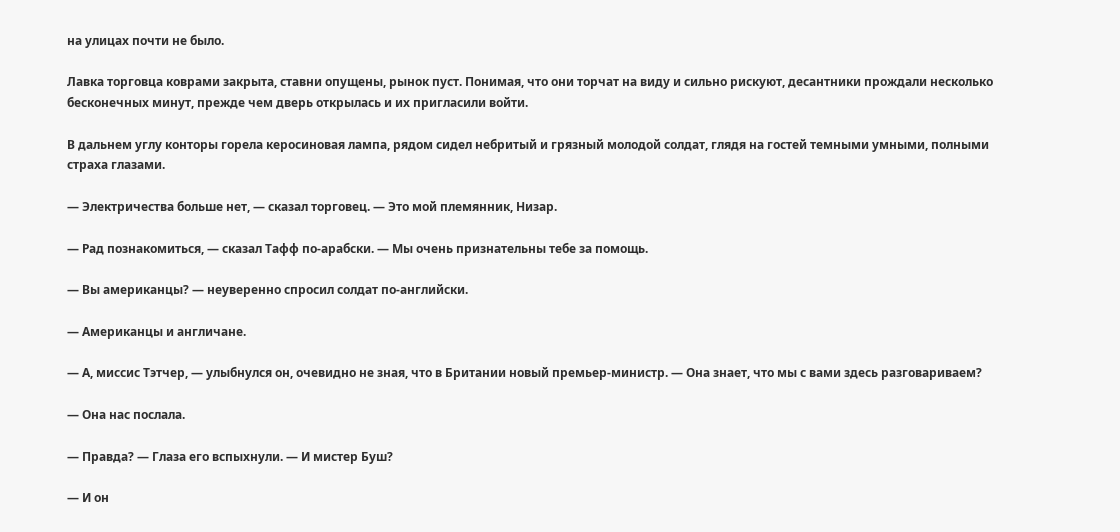на улицах почти не было.

Лавка торговца коврами закрыта, ставни опущены, рынок пуст. Понимая, что они торчат на виду и сильно рискуют, десантники прождали несколько бесконечных минут, прежде чем дверь открылась и их пригласили войти.

В дальнем углу конторы горела керосиновая лампа, рядом сидел небритый и грязный молодой солдат, глядя на гостей темными умными, полными страха глазами.

— Электричества больше нет, — сказал торговец. — Это мой племянник, Низар.

— Рад познакомиться, — сказал Тафф по-арабски. — Мы очень признательны тебе за помощь.

— Вы американцы? — неуверенно спросил солдат по-английски.

— Американцы и англичане.

— А, миссис Тэтчер, — улыбнулся он, очевидно не зная, что в Британии новый премьер-министр. — Она знает, что мы с вами здесь разговариваем?

— Она нас послала.

— Правда? — Глаза его вспыхнули. — И мистер Буш?

— И он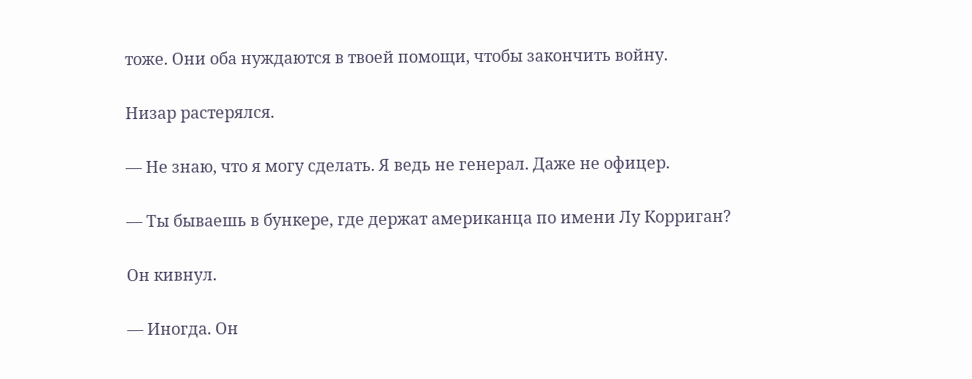тоже. Они оба нуждаются в твоей помощи, чтобы закончить войну.

Низар растерялся.

— Не знаю, что я могу сделать. Я ведь не генерал. Даже не офицер.

— Ты бываешь в бункере, где держат американца по имени Лу Корриган?

Он кивнул.

— Иногда. Он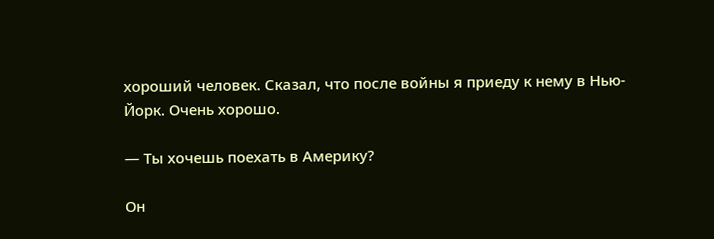хороший человек. Сказал, что после войны я приеду к нему в Нью-Йорк. Очень хорошо.

— Ты хочешь поехать в Америку?

Он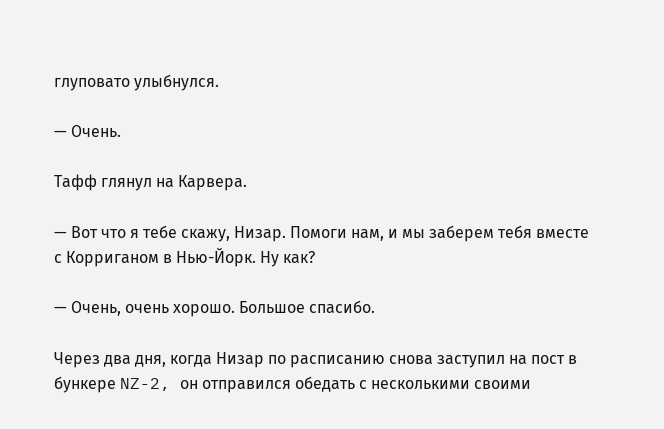глуповато улыбнулся.

— Очень.

Тафф глянул на Карвера.

— Вот что я тебе скажу, Низар. Помоги нам, и мы заберем тебя вместе с Корриганом в Нью-Йорк. Ну как?

— Очень, очень хорошо. Большое спасибо.

Через два дня, когда Низар по расписанию снова заступил на пост в бункере NZ-2, он отправился обедать с несколькими своими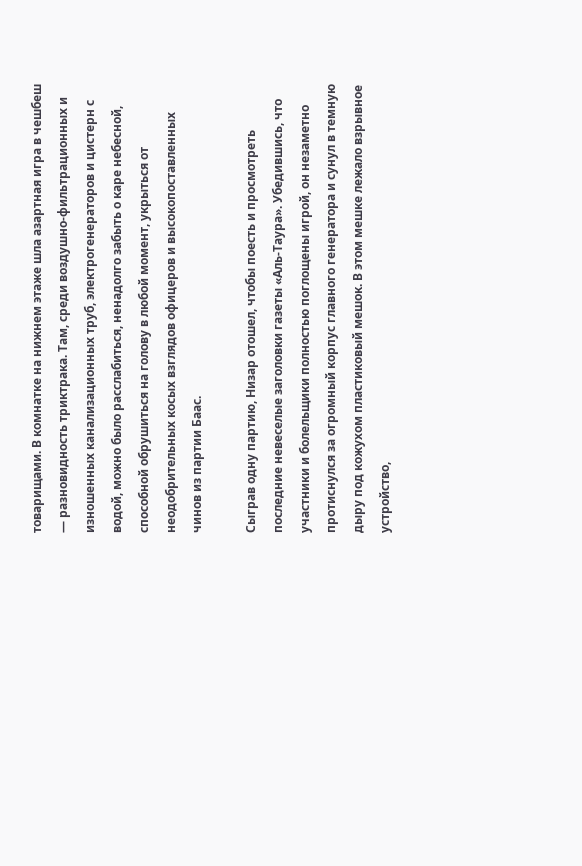товарищами. В комнатке на нижнем этаже шла азартная игра в чешбеш — разновидность триктрака. Там, среди воздушно-фильтрационных и изношенных канализационных труб, электрогенераторов и цистерн с водой, можно было расслабиться, ненадолго забыть о каре небесной, способной обрушиться на голову в любой момент, укрыться от неодобрительных косых взглядов офицеров и высокопоставленных чинов из партии Баас.

Сыграв одну партию, Низар отошел, чтобы поесть и просмотреть последние невеселые заголовки газеты «Аль-Таура». Убедившись, что участники и болельщики полностью поглощены игрой, он незаметно протиснулся за огромный корпус главного генератора и сунул в темную дыру под кожухом пластиковый мешок. В этом мешке лежало взрывное устройство,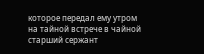которое передал ему утром на тайной встрече в чайной старший сержант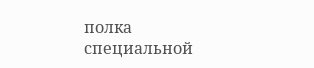полка специальной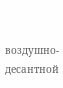воздушно-десантной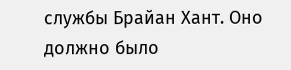службы Брайан Хант. Оно должно было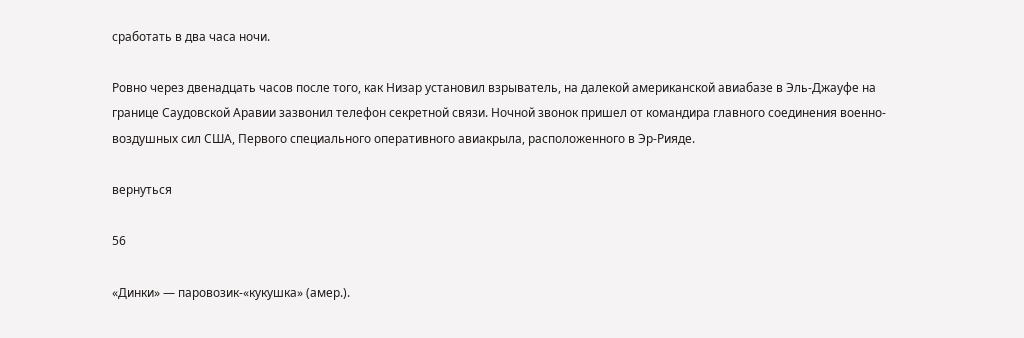сработать в два часа ночи.

Ровно через двенадцать часов после того, как Низар установил взрыватель, на далекой американской авиабазе в Эль-Джауфе на границе Саудовской Аравии зазвонил телефон секретной связи. Ночной звонок пришел от командира главного соединения военно-воздушных сил США, Первого специального оперативного авиакрыла, расположенного в Эр-Рияде.

вернуться

56

«Динки» — паровозик-«кукушка» (амер.).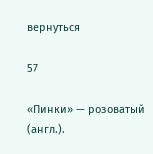вернуться

57

«Пинки» — розоватый (англ.).